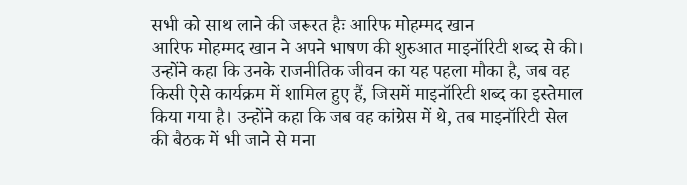सभी को साथ लाने की जरूरत हैः आरिफ मोहम्मद खान
आरिफ मोहम्मद खान ने अपने भाषण की शुरुआत माइनॉरिटी शब्द से की। उन्होंने कहा कि उनके राजनीतिक जीवन का यह पहला मौका है, जब वह किसी ऐसे कार्यक्रम में शामिल हुए हैं, जिसमें माइनॉरिटी शब्द का इस्तेमाल किया गया है। उन्होंने कहा कि जब वह कांग्रेस में थे, तब माइनॉरिटी सेल की बैठक में भी जाने से मना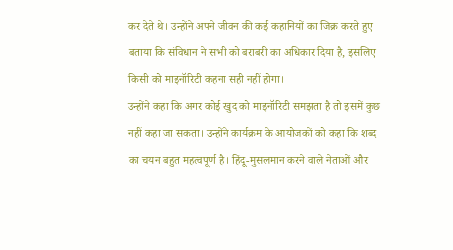कर देते थे। उन्होंने अपने जीवन की कई कहानियों का जिक्र करते हुए बताया कि संविधान ने सभी को बराबरी का अधिकार दिया है, इसलिए किसी को माइनॉरिटी कहना सही नहीं होगा।
उन्होंने कहा कि अगर कोई खुद को माइनॉरिटी समझता है तो इसमें कुछ नहीं कहा जा सकता। उन्होंने कार्यक्रम के आयोजकों को कहा कि शब्द का चयन बहुत महत्वपूर्ण है। हिंदू-मुसलमान करने वाले नेताओं और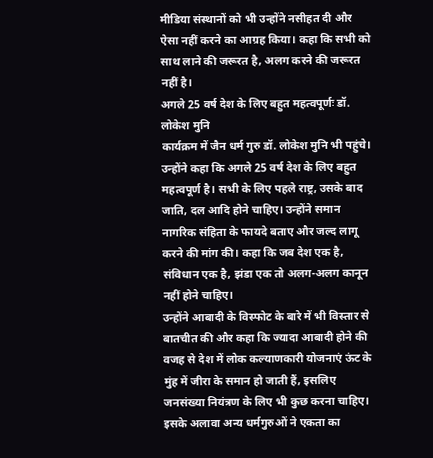मीडिया संस्थानों को भी उन्होंने नसीहत दी और ऐसा नहीं करने का आग्रह किया। कहा कि सभी को साथ लाने की जरूरत है, अलग करने की जरूरत नहीं है।
अगले 25 वर्ष देश के लिए बहुत महत्वपूर्णः डॉ. लोकेश मुनि
कार्यक्रम में जैन धर्म गुरु डॉ. लोकेश मुनि भी पहुंचे। उन्होंने कहा कि अगले 25 वर्ष देश के लिए बहुत महत्वपूर्ण है। सभी के लिए पहले राष्ट्र, उसके बाद जाति, दल आदि होने चाहिए। उन्होंने समान नागरिक संहिता के फायदे बताए और जल्द लागू करने की मांग की। कहा कि जब देश एक है, संविधान एक है, झंडा एक तो अलग-अलग कानून नहीं होने चाहिए।
उन्होंने आबादी के विस्फोट के बारे में भी विस्तार से बातचीत की और कहा कि ज्यादा आबादी होने की वजह से देश में लोक कल्याणकारी योजनाएं ऊंट के मुंह में जीरा के समान हो जाती हैं, इसलिए जनसंख्या नियंत्रण के लिए भी कुछ करना चाहिए। इसके अलावा अन्य धर्मगुरुओं ने एकता का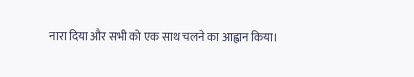नारा दिया और सभी को एक साथ चलने का आह्वान किया।